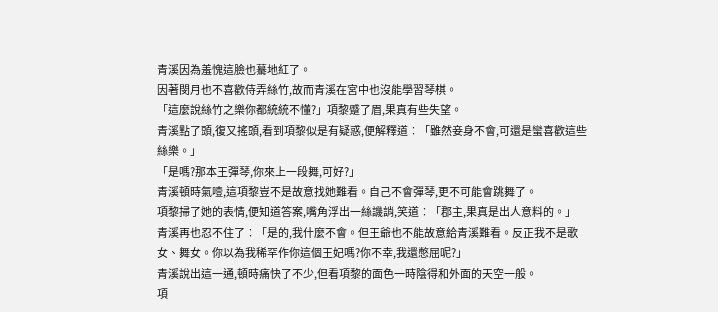青溪因為羞愧這臉也驀地紅了。
因著閔月也不喜歡侍弄絲竹,故而青溪在宮中也沒能學習琴棋。
「這麼說絲竹之樂你都統統不懂?」項黎蹙了眉,果真有些失望。
青溪點了頭,復又搖頭,看到項黎似是有疑惑,便解釋道︰「雖然妾身不會,可還是蠻喜歡這些絲樂。」
「是嗎?那本王彈琴,你來上一段舞,可好?」
青溪頓時氣噎,這項黎豈不是故意找她難看。自己不會彈琴,更不可能會跳舞了。
項黎掃了她的表情,便知道答案,嘴角浮出一絲譏誚,笑道︰「郡主,果真是出人意料的。」
青溪再也忍不住了︰「是的,我什麼不會。但王爺也不能故意給青溪難看。反正我不是歌女、舞女。你以為我稀罕作你這個王妃嗎?你不幸,我還憋屈呢?」
青溪說出這一通,頓時痛快了不少,但看項黎的面色一時陰得和外面的天空一般。
項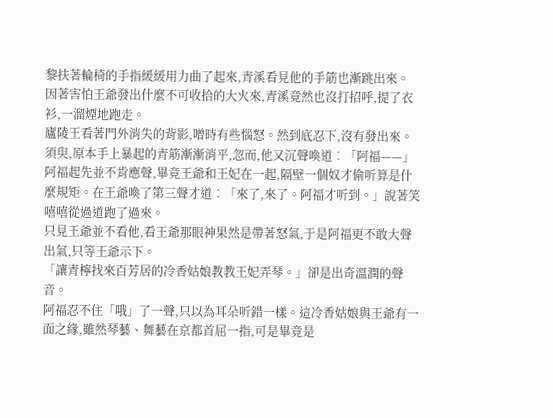黎扶著輪椅的手指緩緩用力曲了起來,青溪看見他的手筋也漸跳出來。
因著害怕王爺發出什麼不可收拾的大火來,青溪竟然也沒打招呼,提了衣衫,一溜煙地跑走。
廬陵王看著門外消失的背影,噌時有些惱怒。然到底忍下,沒有發出來。
須臾,原本手上暴起的青筋漸漸消平,忽而,他又沉聲喚道︰「阿福——」
阿福起先並不肯應聲,畢竟王爺和王妃在一起,隔壁一個奴才偷听算是什麼規矩。在王爺喚了第三聲才道︰「來了,來了。阿福才听到。」說著笑嘻嘻從過道跑了過來。
只見王爺並不看他,看王爺那眼神果然是帶著怒氣,于是阿福更不敢大聲出氣,只等王爺示下。
「讓青檸找來百芳居的冷香姑娘教教王妃弄琴。」卻是出奇溫潤的聲音。
阿福忍不住「哦」了一聲,只以為耳朵听錯一樣。這冷香姑娘與王爺有一面之緣,雖然琴藝、舞藝在京都首屈一指,可是畢竟是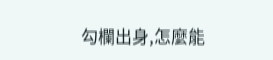勾欄出身,怎麼能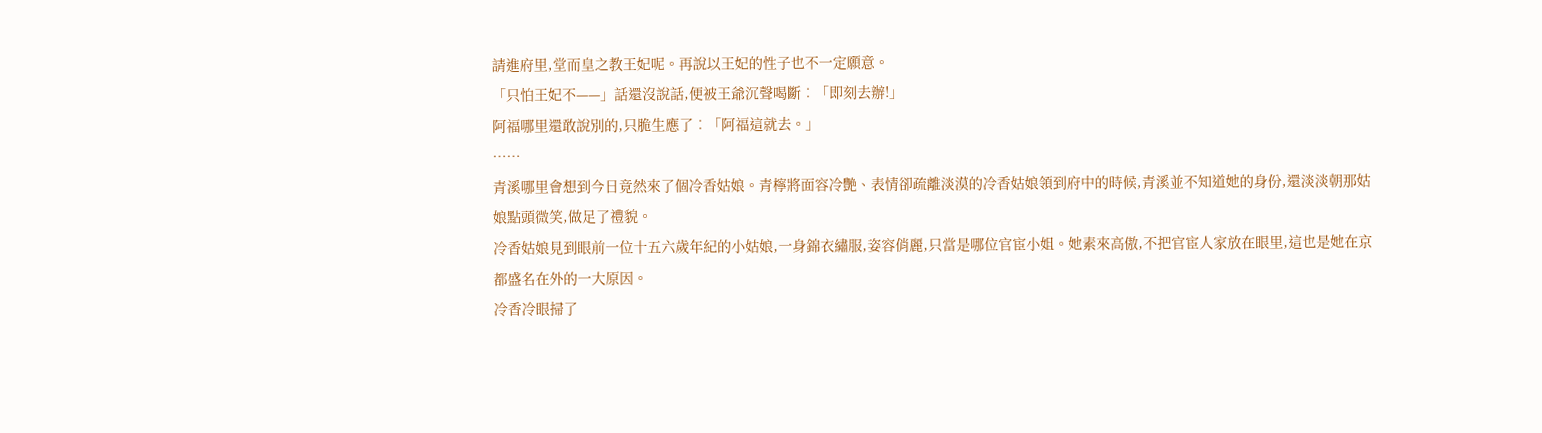請進府里,堂而皇之教王妃呢。再說以王妃的性子也不一定願意。
「只怕王妃不——」話還沒說話,便被王爺沉聲喝斷︰「即刻去辦!」
阿福哪里還敢說別的,只脆生應了︰「阿福這就去。」
……
青溪哪里會想到今日竟然來了個冷香姑娘。青檸將面容冷艷、表情卻疏離淡漠的冷香姑娘領到府中的時候,青溪並不知道她的身份,還淡淡朝那姑娘點頭微笑,做足了禮貌。
冷香姑娘見到眼前一位十五六歲年紀的小姑娘,一身錦衣繡服,姿容俏麗,只當是哪位官宦小姐。她素來高傲,不把官宦人家放在眼里,這也是她在京都盛名在外的一大原因。
冷香冷眼掃了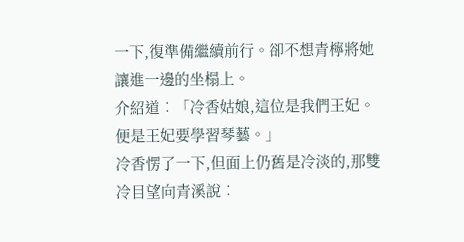一下,復準備繼續前行。卻不想青檸將她讓進一邊的坐榻上。
介紹道︰「冷香姑娘,這位是我們王妃。便是王妃要學習琴藝。」
冷香愣了一下,但面上仍舊是冷淡的,那雙冷目望向青溪說︰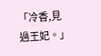「冷香,見過王妃。」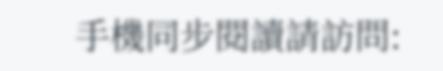手機同步閱讀請訪問: